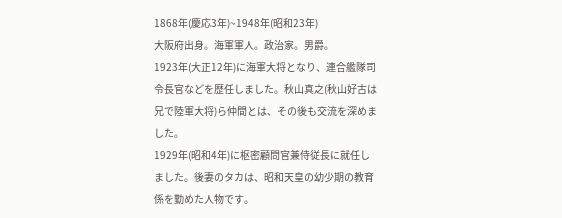1868年(慶応3年)~1948年(昭和23年)
大阪府出身。海軍軍人。政治家。男爵。
1923年(大正12年)に海軍大将となり、連合艦隊司令長官などを歴任しました。秋山真之(秋山好古は兄で陸軍大将)ら仲間とは、その後も交流を深めました。
1929年(昭和4年)に枢密顧問官兼侍従長に就任しました。後妻のタカは、昭和天皇の幼少期の教育係を勤めた人物です。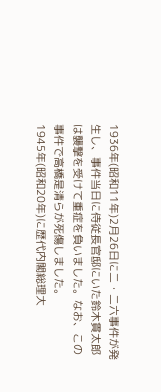1936年(昭和11年)2月26日に二・二六事件が発生し、事件当日に侍従長官邸にいた鈴木貫太郎は襲撃を受けて重症を負いました。なお、この事件で高橋是清らが死傷しました。
1945年(昭和20年)に歴代内閣総理大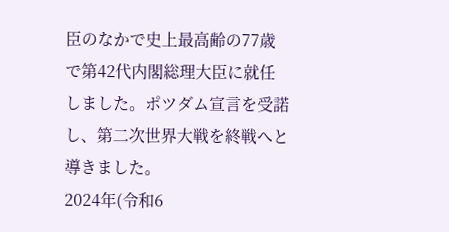臣のなかで史上最高齢の77歳で第42代内閣総理大臣に就任しました。ポツダム宣言を受諾し、第二次世界大戦を終戦へと導きました。
2024年(令和6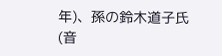年)、孫の鈴木道子氏(音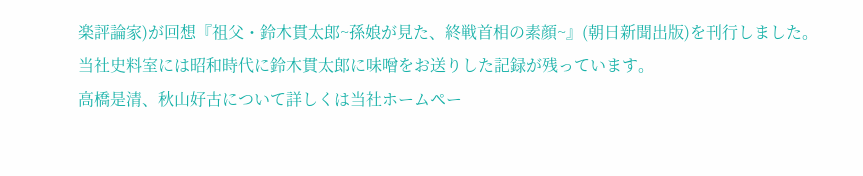楽評論家)が回想『祖父・鈴木貫太郎~孫娘が見た、終戦首相の素顔~』(朝日新聞出版)を刊行しました。
当社史料室には昭和時代に鈴木貫太郎に味噌をお送りした記録が残っています。
高橋是清、秋山好古について詳しくは当社ホームペー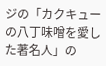ジの「カクキューの八丁味噌を愛した著名人」の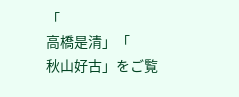「
高橋是清」「
秋山好古」をご覧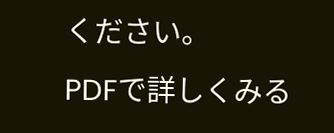ください。
PDFで詳しくみる